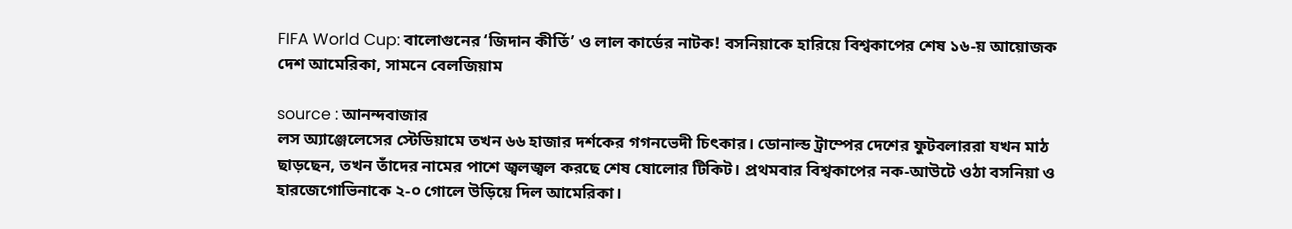FIFA World Cup: বালোগুনের ‘জিদান কীর্তি’ ও লাল কার্ডের নাটক! বসনিয়াকে হারিয়ে বিশ্বকাপের শেষ ১৬-য় আয়োজক দেশ আমেরিকা, সামনে বেলজিয়াম

source : আনন্দবাজার
লস অ্যাঞ্জেলেসের স্টেডিয়ামে তখন ৬৬ হাজার দর্শকের গগনভেদী চিৎকার। ডোনাল্ড ট্রাম্পের দেশের ফুটবলাররা যখন মাঠ ছাড়ছেন, তখন তাঁদের নামের পাশে জ্বলজ্বল করছে শেষ ষোলোর টিকিট। প্রথমবার বিশ্বকাপের নক-আউটে ওঠা বসনিয়া ও হারজেগোভিনাকে ২-০ গোলে উড়িয়ে দিল আমেরিকা।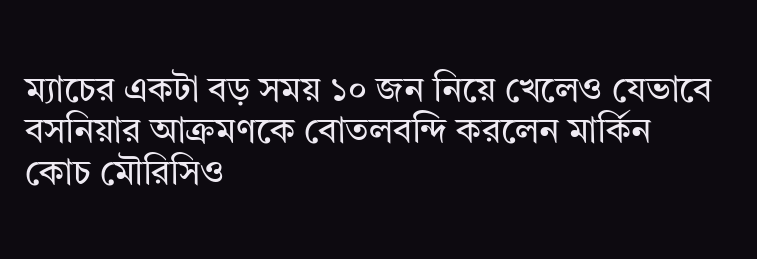ম্যাচের একটা বড় সময় ১০ জন নিয়ে খেলেও যেভাবে বসনিয়ার আক্রমণকে বোতলবন্দি করলেন মার্কিন কোচ মৌরিসিও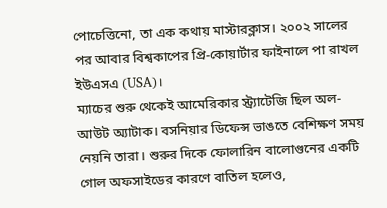পোচেত্তিনো, তা এক কথায় মাস্টারক্লাস। ২০০২ সালের পর আবার বিশ্বকাপের প্রি-কোয়ার্টার ফাইনালে পা রাখল ইউএসএ (USA)।
ম্যাচের শুরু থেকেই আমেরিকার স্ট্র্যাটেজি ছিল অল-আউট অ্যাটাক। বসনিয়ার ডিফেন্স ভাঙতে বেশিক্ষণ সময় নেয়নি তারা। শুরুর দিকে ফোলারিন বালোগুনের একটি গোল অফসাইডের কারণে বাতিল হলেও,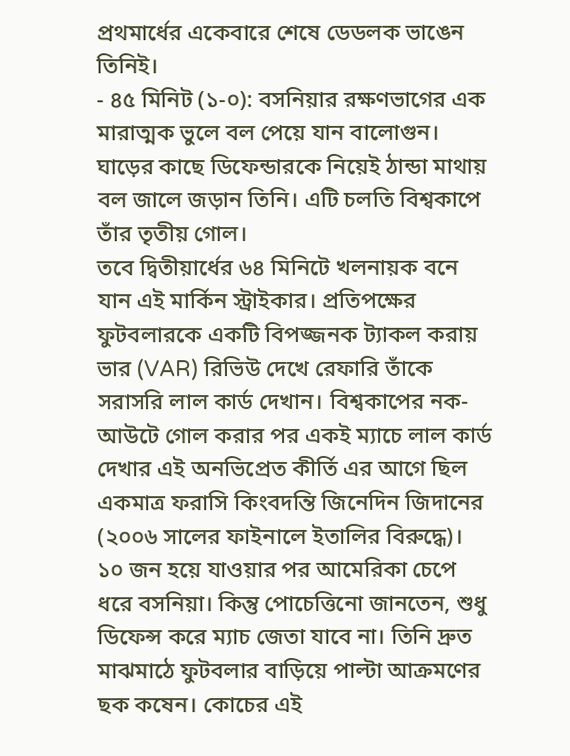প্রথমার্ধের একেবারে শেষে ডেডলক ভাঙেন তিনিই।
- ৪৫ মিনিট (১-০): বসনিয়ার রক্ষণভাগের এক মারাত্মক ভুলে বল পেয়ে যান বালোগুন। ঘাড়ের কাছে ডিফেন্ডারকে নিয়েই ঠান্ডা মাথায় বল জালে জড়ান তিনি। এটি চলতি বিশ্বকাপে তাঁর তৃতীয় গোল।
তবে দ্বিতীয়ার্ধের ৬৪ মিনিটে খলনায়ক বনে যান এই মার্কিন স্ট্রাইকার। প্রতিপক্ষের ফুটবলারকে একটি বিপজ্জনক ট্যাকল করায় ভার (VAR) রিভিউ দেখে রেফারি তাঁকে সরাসরি লাল কার্ড দেখান। বিশ্বকাপের নক-আউটে গোল করার পর একই ম্যাচে লাল কার্ড দেখার এই অনভিপ্রেত কীর্তি এর আগে ছিল একমাত্র ফরাসি কিংবদন্তি জিনেদিন জিদানের (২০০৬ সালের ফাইনালে ইতালির বিরুদ্ধে)।
১০ জন হয়ে যাওয়ার পর আমেরিকা চেপে ধরে বসনিয়া। কিন্তু পোচেত্তিনো জানতেন, শুধু ডিফেন্স করে ম্যাচ জেতা যাবে না। তিনি দ্রুত মাঝমাঠে ফুটবলার বাড়িয়ে পাল্টা আক্রমণের ছক কষেন। কোচের এই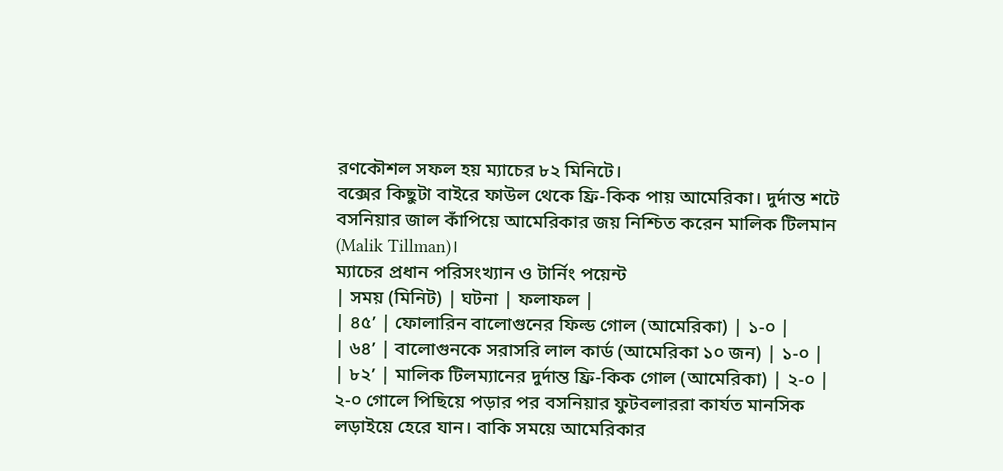রণকৌশল সফল হয় ম্যাচের ৮২ মিনিটে।
বক্সের কিছুটা বাইরে ফাউল থেকে ফ্রি-কিক পায় আমেরিকা। দুর্দান্ত শটে বসনিয়ার জাল কাঁপিয়ে আমেরিকার জয় নিশ্চিত করেন মালিক টিলমান (Malik Tillman)।
ম্যাচের প্রধান পরিসংখ্যান ও টার্নিং পয়েন্ট
| সময় (মিনিট) | ঘটনা | ফলাফল |
| ৪৫’ | ফোলারিন বালোগুনের ফিল্ড গোল (আমেরিকা) | ১-০ |
| ৬৪’ | বালোগুনকে সরাসরি লাল কার্ড (আমেরিকা ১০ জন) | ১-০ |
| ৮২’ | মালিক টিলম্যানের দুর্দান্ত ফ্রি-কিক গোল (আমেরিকা) | ২-০ |
২-০ গোলে পিছিয়ে পড়ার পর বসনিয়ার ফুটবলাররা কার্যত মানসিক লড়াইয়ে হেরে যান। বাকি সময়ে আমেরিকার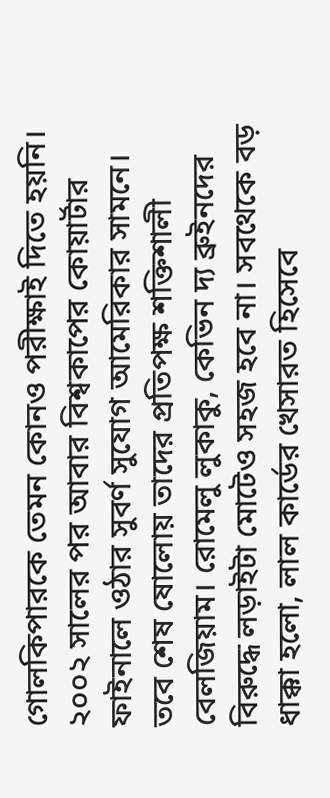গোলকিপারকে তেমন কোনও পরীক্ষাই দিতে হয়নি।
২০০২ সালের পর আবার বিশ্বকাপের কোয়ার্টার ফাইনালে ওঠার সুবর্ণ সুযোগ আমেরিকার সামনে। তবে শেষ ষোলোয় তাদের প্রতিপক্ষ শক্তিশালী বেলজিয়াম। রোমেলু লুকাকু, কেভিন দ্য ব্রুইনদের বিরুদ্ধে লড়াইটা মোটেও সহজ হবে না। সবথেকে বড় ধাক্কা হলো, লাল কার্ডের খেসারত হিসেবে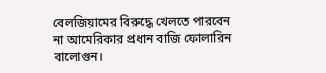বেলজিয়ামের বিরুদ্ধে খেলতে পারবেন না আমেরিকার প্রধান বাজি ফোলারিন বালোগুন।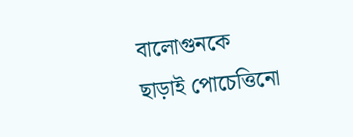বালোগুনকে ছাড়াই পোচেত্তিনো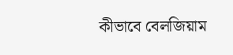কীভাবে বেলজিয়াম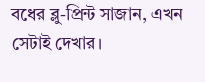বধের ব্লু-প্রিন্ট সাজান, এখন সেটাই দেখার।